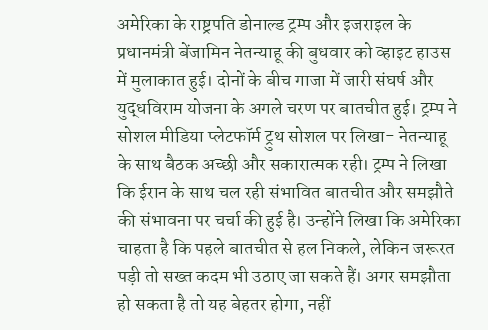अमेरिका के राष्ट्रपति डोनाल्ड ट्रम्प और इजराइल के प्रधानमंत्री बेंजामिन नेतन्याहू की बुधवार को व्हाइट हाउस में मुलाकात हुई। दोनों के बीच गाजा में जारी संघर्ष और युद्धविराम योजना के अगले चरण पर बातचीत हुई। ट्रम्प ने सोशल मीडिया प्लेटफॉर्म ट्रुथ सोशल पर लिखा- नेतन्याहू के साथ बैठक अच्छी और सकारात्मक रही। ट्रम्प ने लिखा कि ईरान के साथ चल रही संभावित बातचीत और समझौते की संभावना पर चर्चा की हुई है। उन्होंने लिखा कि अमेरिका चाहता है कि पहले बातचीत से हल निकले, लेकिन जरूरत पड़ी तो सख्त कदम भी उठाए जा सकते हैं। अगर समझौता हो सकता है तो यह बेहतर होगा, नहीं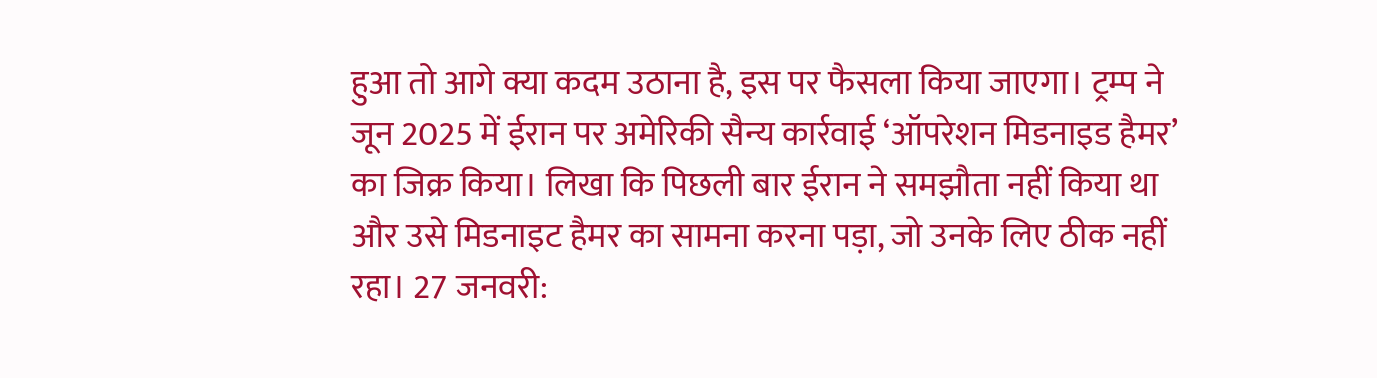हुआ तो आगे क्या कदम उठाना है, इस पर फैसला किया जाएगा। ट्रम्प ने जून 2025 में ईरान पर अमेरिकी सैन्य कार्रवाई ‘ऑपरेशन मिडनाइड हैमर’ का जिक्र किया। लिखा कि पिछली बार ईरान ने समझौता नहीं किया था और उसे मिडनाइट हैमर का सामना करना पड़ा, जो उनके लिए ठीक नहीं रहा। 27 जनवरी: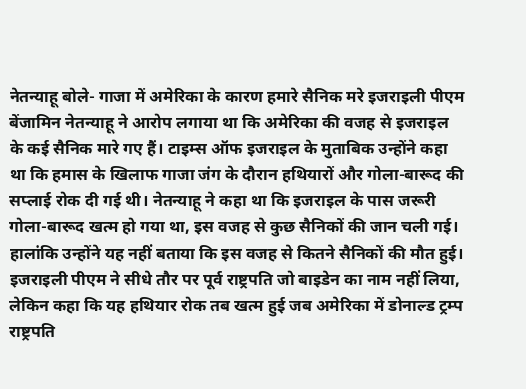नेतन्याहू बोले- गाजा में अमेरिका के कारण हमारे सैनिक मरे इजराइली पीएम बेंजामिन नेतन्याहू ने आरोप लगाया था कि अमेरिका की वजह से इजराइल के कई सैनिक मारे गए हैं। टाइम्स ऑफ इजराइल के मुताबिक उन्होंने कहा था कि हमास के खिलाफ गाजा जंग के दौरान हथियारों और गोला-बारूद की सप्लाई रोक दी गई थी। नेतन्याहू ने कहा था कि इजराइल के पास जरूरी गोला-बारूद खत्म हो गया था, इस वजह से कुछ सैनिकों की जान चली गई। हालांकि उन्होंने यह नहीं बताया कि इस वजह से कितने सैनिकों की मौत हुई। इजराइली पीएम ने सीधे तौर पर पूर्व राष्ट्रपति जो बाइडेन का नाम नहीं लिया, लेकिन कहा कि यह हथियार रोक तब खत्म हुई जब अमेरिका में डोनाल्ड ट्रम्प राष्ट्रपति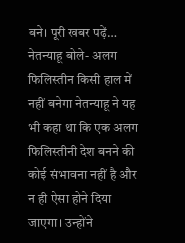बने। पूरी खबर पढ़ें… नेतन्याहू बोले- अलग फिलिस्तीन किसी हाल में नहीं बनेगा नेतन्याहू ने यह भी कहा था कि एक अलग फिलिस्तीनी देश बनने की कोई संभावना नहीं है और न ही ऐसा होने दिया जाएगा। उन्होंने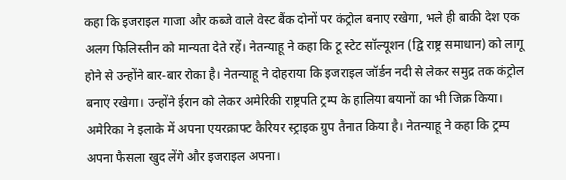कहा कि इजराइल गाजा और कब्जे वाले वेस्ट बैंक दोनों पर कंट्रोल बनाए रखेगा, भले ही बाकी देश एक अलग फिलिस्तीन को मान्यता देते रहें। नेतन्याहू ने कहा कि टू स्टेट सॉल्यूशन (द्वि राष्ट्र समाधान) को लागू होने से उन्होंने बार-बार रोका है। नेतन्याहू ने दोहराया कि इजराइल जॉर्डन नदी से लेकर समुद्र तक कंट्रोल बनाए रखेगा। उन्होंने ईरान को लेकर अमेरिकी राष्ट्रपति ट्रम्प के हालिया बयानों का भी जिक्र किया। अमेरिका ने इलाके में अपना एयरक्राफ्ट कैरियर स्ट्राइक ग्रुप तैनात किया है। नेतन्याहू ने कहा कि ट्रम्प अपना फैसला खुद लेंगे और इजराइल अपना।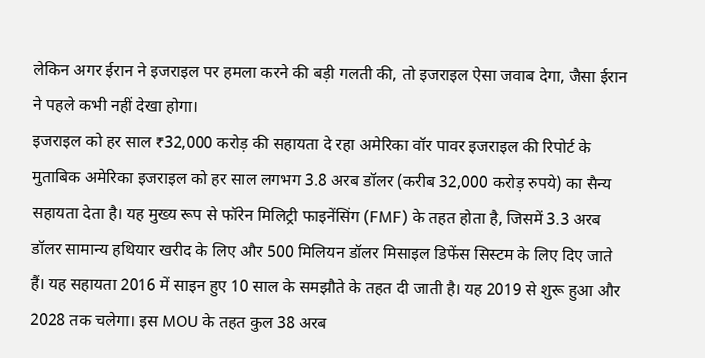लेकिन अगर ईरान ने इजराइल पर हमला करने की बड़ी गलती की, तो इजराइल ऐसा जवाब देगा, जैसा ईरान ने पहले कभी नहीं देखा होगा।
इजराइल को हर साल ₹32,000 करोड़ की सहायता दे रहा अमेरिका वॉर पावर इजराइल की रिपोर्ट के मुताबिक अमेरिका इजराइल को हर साल लगभग 3.8 अरब डॉलर (करीब 32,000 करोड़ रुपये) का सैन्य सहायता देता है। यह मुख्य रूप से फॉरेन मिलिट्री फाइनेंसिंग (FMF) के तहत होता है, जिसमें 3.3 अरब डॉलर सामान्य हथियार खरीद के लिए और 500 मिलियन डॉलर मिसाइल डिफेंस सिस्टम के लिए दिए जाते हैं। यह सहायता 2016 में साइन हुए 10 साल के समझौते के तहत दी जाती है। यह 2019 से शुरू हुआ और 2028 तक चलेगा। इस MOU के तहत कुल 38 अरब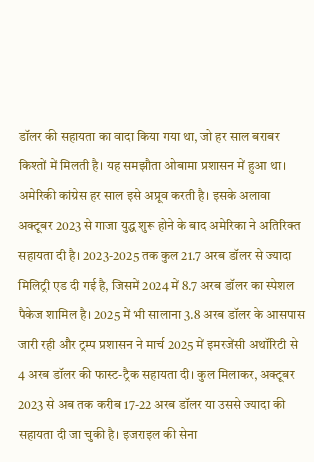डॉलर की सहायता का वादा किया गया था, जो हर साल बराबर किश्तों में मिलती है। यह समझौता ओबामा प्रशासन में हुआ था। अमेरिकी कांग्रेस हर साल इसे अप्रूव करती है। इसके अलावा अक्टूबर 2023 से गाजा युद्ध शुरू होने के बाद अमेरिका ने अतिरिक्त सहायता दी है। 2023-2025 तक कुल 21.7 अरब डॉलर से ज्यादा मिलिट्री एड दी गई है, जिसमें 2024 में 8.7 अरब डॉलर का स्पेशल पैकेज शामिल है। 2025 में भी सालाना 3.8 अरब डॉलर के आसपास जारी रही और ट्रम्प प्रशासन ने मार्च 2025 में इमरजेंसी अथॉरिटी से 4 अरब डॉलर की फास्ट-ट्रैक सहायता दी। कुल मिलाकर, अक्टूबर 2023 से अब तक करीब 17-22 अरब डॉलर या उससे ज्यादा की सहायता दी जा चुकी है। इजराइल की सेना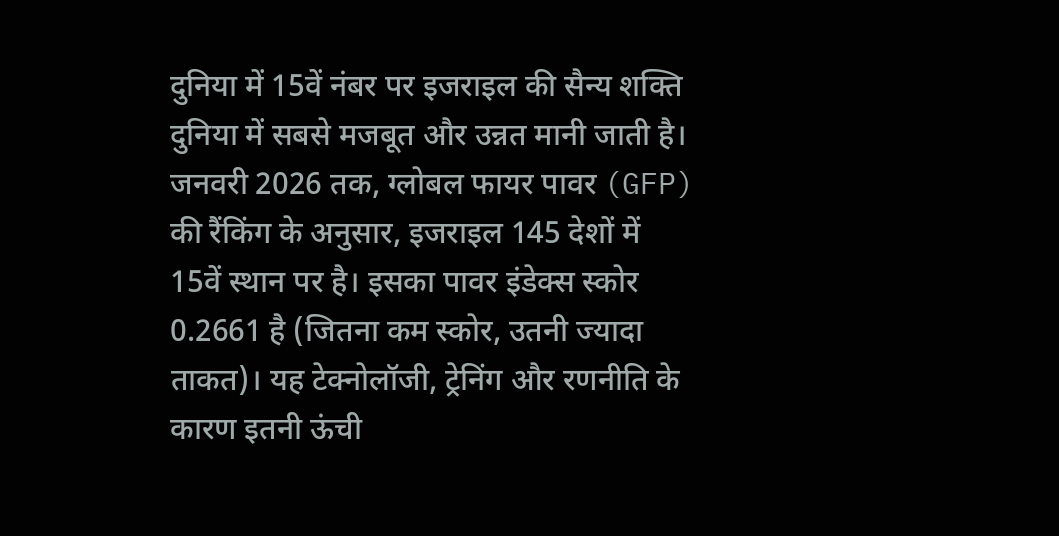दुनिया में 15वें नंबर पर इजराइल की सैन्य शक्ति दुनिया में सबसे मजबूत और उन्नत मानी जाती है। जनवरी 2026 तक, ग्लोबल फायर पावर (GFP) की रैंकिंग के अनुसार, इजराइल 145 देशों में 15वें स्थान पर है। इसका पावर इंडेक्स स्कोर 0.2661 है (जितना कम स्कोर, उतनी ज्यादा ताकत)। यह टेक्नोलॉजी, ट्रेनिंग और रणनीति के कारण इतनी ऊंची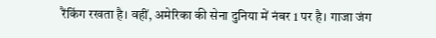रैंकिंग रखता है। वहीं, अमेरिका की सेना दुनिया में नंबर 1 पर है। गाजा जंग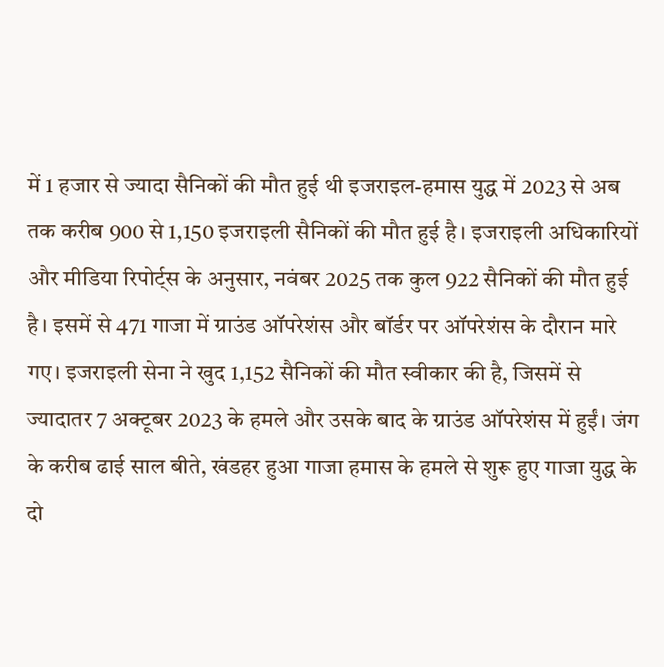में 1 हजार से ज्यादा सैनिकों की मौत हुई थी इजराइल-हमास युद्ध में 2023 से अब तक करीब 900 से 1,150 इजराइली सैनिकों की मौत हुई है। इजराइली अधिकारियों और मीडिया रिपोर्ट्स के अनुसार, नवंबर 2025 तक कुल 922 सैनिकों की मौत हुई है। इसमें से 471 गाजा में ग्राउंड ऑपरेशंस और बॉर्डर पर ऑपरेशंस के दौरान मारे गए। इजराइली सेना ने खुद 1,152 सैनिकों की मौत स्वीकार की है, जिसमें से ज्यादातर 7 अक्टूबर 2023 के हमले और उसके बाद के ग्राउंड ऑपरेशंस में हुईं। जंग के करीब ढाई साल बीते, खंडहर हुआ गाजा हमास के हमले से शुरू हुए गाजा युद्ध के दो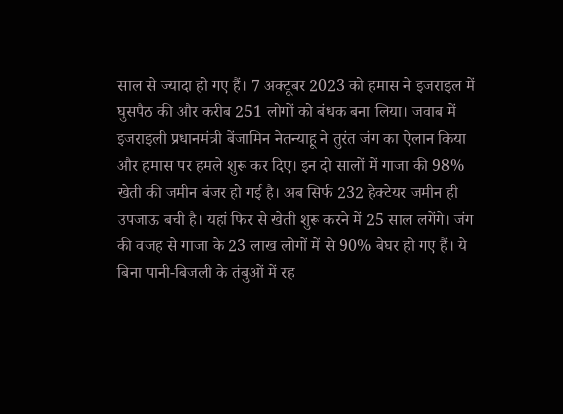साल से ज्यादा हो गए हैं। 7 अक्टूबर 2023 को हमास ने इजराइल में घुसपैठ की और करीब 251 लोगों को बंधक बना लिया। जवाब में इजराइली प्रधानमंत्री बेंजामिन नेतन्याहू ने तुरंत जंग का ऐलान किया और हमास पर हमले शुरू कर दिए। इन दो सालों में गाजा की 98% खेती की जमीन बंजर हो गई है। अब सिर्फ 232 हेक्टेयर जमीन ही उपजाऊ बची है। यहां फिर से खेती शुरू करने में 25 साल लगेंगे। जंग की वजह से गाजा के 23 लाख लोगों में से 90% बेघर हो गए हैं। ये बिना पानी-बिजली के तंबुओं में रह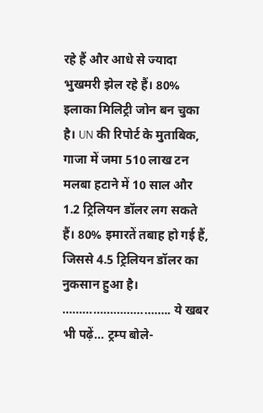रहे हैं और आधे से ज्यादा भुखमरी झेल रहे हैं। 80% इलाका मिलिट्री जोन बन चुका है। UN की रिपोर्ट के मुताबिक, गाजा में जमा 510 लाख टन मलबा हटाने में 10 साल और 1.2 ट्रिलियन डॉलर लग सकते हैं। 80% इमारतें तबाह हो गई हैं, जिससे 4.5 ट्रिलियन डॉलर का नुकसान हुआ है। ………………………….. ये खबर भी पढ़ें… ट्रम्प बोले-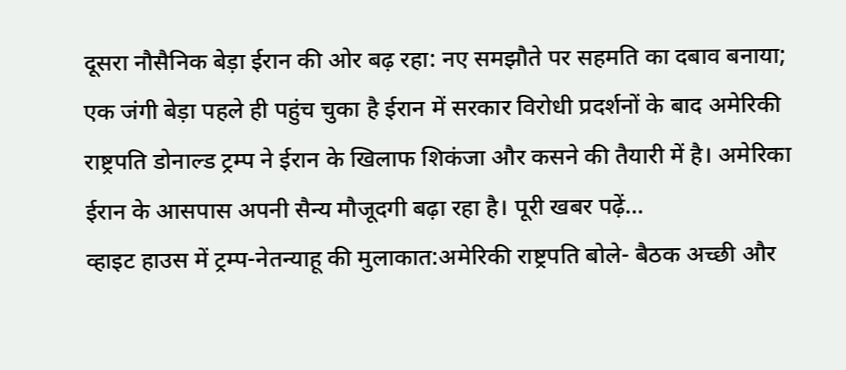दूसरा नौसैनिक बेड़ा ईरान की ओर बढ़ रहा: नए समझौते पर सहमति का दबाव बनाया; एक जंगी बेड़ा पहले ही पहुंच चुका है ईरान में सरकार विरोधी प्रदर्शनों के बाद अमेरिकी राष्ट्रपति डोनाल्ड ट्रम्प ने ईरान के खिलाफ शिकंजा और कसने की तैयारी में है। अमेरिका ईरान के आसपास अपनी सैन्य मौजूदगी बढ़ा रहा है। पूरी खबर पढ़ें…
व्हाइट हाउस में ट्रम्प-नेतन्याहू की मुलाकात:अमेरिकी राष्ट्रपति बोले- बैठक अच्छी और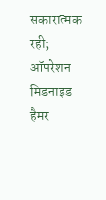सकारात्मक रही; ऑपरेशन मिडनाइड हैमर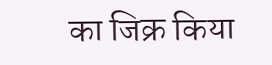का जिक्र किया